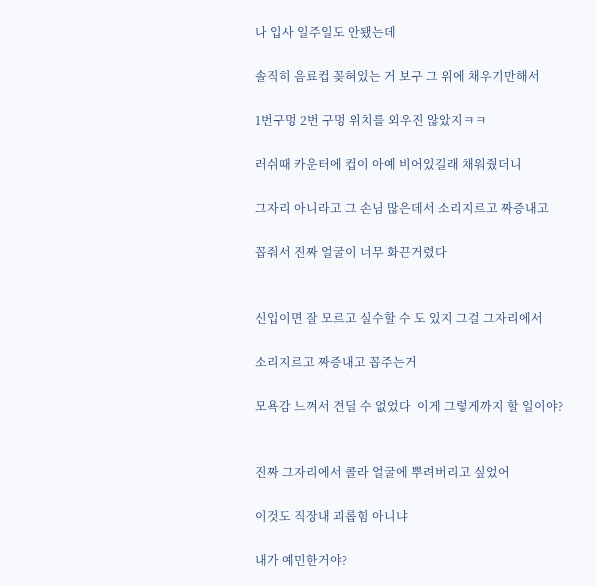나 입사 일주일도 안됐는데

솔직히 음료컵 꽂혀있는 거 보구 그 위에 채우기만해서

1번구멍 2번 구멍 위치를 외우진 않았지ㅋㅋ

러쉬때 카운터에 컵이 아예 비어있길래 채워줬더니

그자리 아니라고 그 손님 많은데서 소리지르고 짜증내고

꼽줘서 진짜 얼굴이 너무 화끈거렸다


신입이면 잘 모르고 실수할 수 도 있지 그걸 그자리에서

소리지르고 짜증내고 꼽주는거

모욕감 느껴서 견딜 수 없었다  이게 그렇게까지 할 일이야?


진짜 그자리에서 콜라 얼굴에 뿌려버리고 싶었어

이것도 직장내 괴롭힘 아니냐

내가 예민한거야?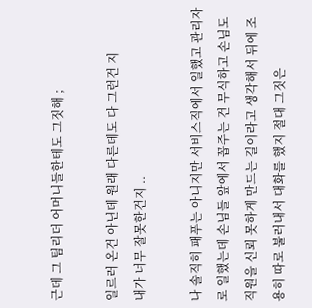근데 그 팀리더 어머니들한테도 그짓해 ;

일르러 온건 아닌데 원래 다른데도 다 그런건 지
내가 너무 잘못한건지 ..

나 솔직히 패푸는 아니지만 서비스직에서 일했고 관리자로 일했는데 손님들 앞에서 꼽주는 건 무식하고 손님도 직원을 신뢰 못하게 만드는 길이라고 생각해서 뒤에 조용히 따로 불러내서 대화를 했지 절대 그짓은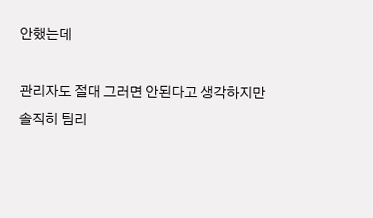안했는데

관리자도 절대 그러면 안된다고 생각하지만
솔직히 팀리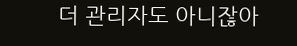더 관리자도 아니잖아